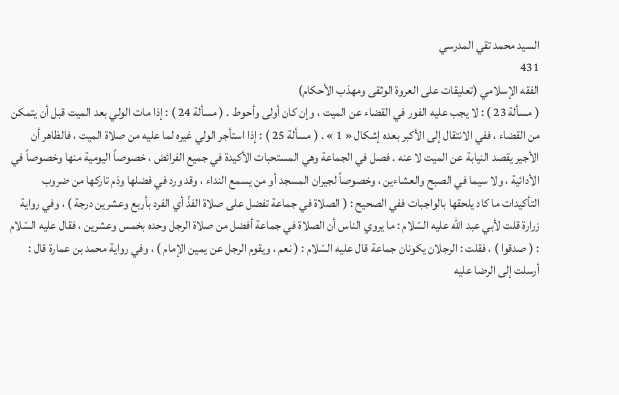السيد محمد تقي المدرسي
431
الفقه الإسلامي (تعليقات على العروة الوثقى ومهذب الأحكام)
( مسألة 23 ) : لا يجب عليه الفور في القضاء عن الميت ، وإن كان أولى وأحوط . ( مسألة 24 ) : إذا مات الولي بعد الميت قبل أن يتمكن من القضاء ، ففي الانتقال إلى الأكبر بعده إشكال « 1 » . ( مسألة 25 ) : إذا استأجر الولي غيره لما عليه من صلاة الميت ، فالظاهر أن الأجير يقصد النيابة عن الميت لا عنه . فصل في الجماعة وهي المستحبات الأكيدة في جميع الفرائض ، خصوصاً اليومية منها وخصوصاً في الأدائية ، ولا سيما في الصبح والعشاءين ، وخصوصاً لجيران المسجد أو من يسمع النداء ، وقد ورد في فضلها وذم تاركها من ضروب التأكيدات ما كاد يلحقها بالواجبات ففي الصحيح : ( الصلاة في جماعة تفضل على صلاة الفذّ أي الفرد بأربع وعشرين درجة ) ، وفي رواية زرارة قلت لأبي عبد الله عليه السّلام : ما يروي الناس أن الصلاة في جماعة أفضل من صلاة الرجل وحده بخمس وعشرين ، فقال عليه السّلام : ( صدقوا ) ، فقلت : الرجلان يكونان جماعة قال عليه السّلام : ( نعم ، ويقوم الرجل عن يمين الإمام ) ، وفي رواية محمد بن عمارة قال : أرسلت إلى الرضا عليه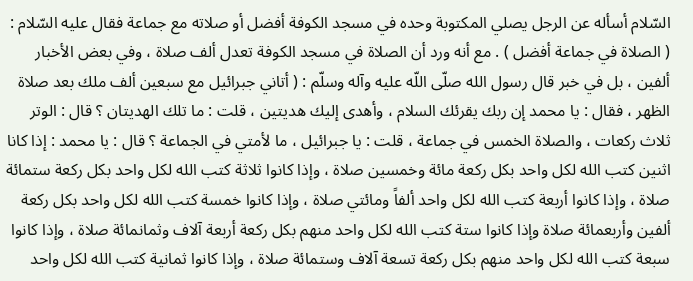السّلام أسأله عن الرجل يصلي المكتوبة وحده في مسجد الكوفة أفضل أو صلاته مع جماعة فقال عليه السّلام : ( الصلاة في جماعة أفضل ) . مع أنه ورد أن الصلاة في مسجد الكوفة تعدل ألف صلاة ، وفي بعض الأخبار ألفين ، بل في خبر قال رسول الله صلّى اللّه عليه وآله وسلّم : ( أتاني جبرائيل مع سبعين ألف ملك بعد صلاة الظهر ، فقال : يا محمد إن ربك يقرئك السلام ، وأهدى إليك هديتين ، قلت : ما تلك الهديتان ؟ قال : الوتر ثلاث ركعات ، والصلاة الخمس في جماعة ، قلت : يا جبرائيل ، ما لأمتي في الجماعة ؟ قال : يا محمد : إذا كانا اثنين كتب الله لكل واحد بكل ركعة مائة وخمسين صلاة ، وإذا كانوا ثلاثة كتب الله لكل واحد بكل ركعة ستمائة صلاة ، وإذا كانوا أربعة كتب الله لكل واحد ألفاً ومائتي صلاة ، وإذا كانوا خمسة كتب الله لكل واحد بكل ركعة ألفين وأربعمائة صلاة وإذا كانوا ستة كتب الله لكل واحد منهم بكل ركعة أربعة آلاف وثمانمائة صلاة ، وإذا كانوا سبعة كتب الله لكل واحد منهم بكل ركعة تسعة آلاف وستمائة صلاة ، وإذا كانوا ثمانية كتب الله لكل واحد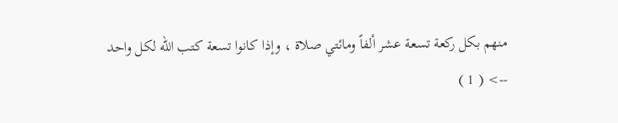منهم بكل ركعة تسعة عشر ألفاً ومائتي صلاة ، وإذا كانوا تسعة كتب الله لكل واحد
--> ( 1 )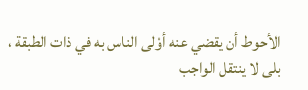الأحوط أن يقضي عنه أوْلى الناس به في ذات الطبقة ، بلى لا ينتقل الواجب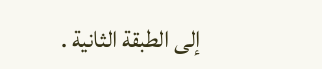إلى الطبقة الثانية .